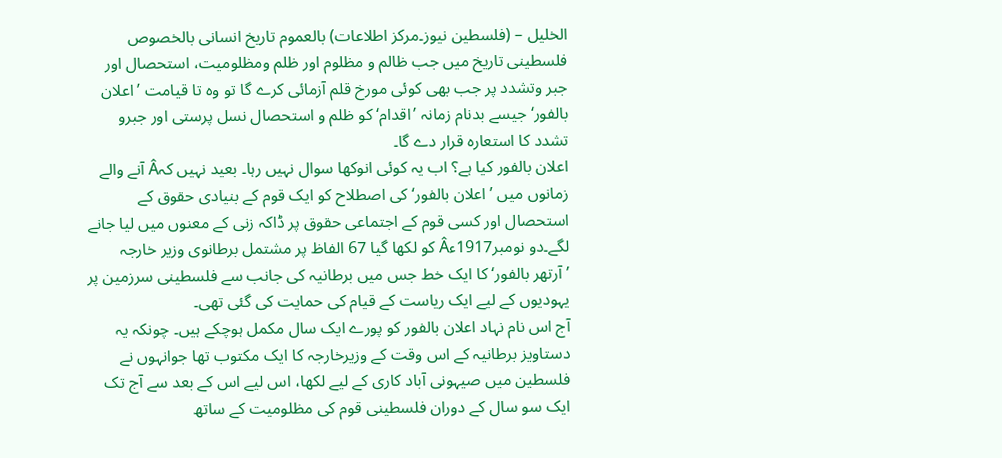الخلیل – (فلسطین نیوز۔مرکز اطلاعات) بالعموم تاریخ انسانی بالخصوص فلسطینی تاریخ میں جب ظالم و مظلوم اور ظلم ومظلومیت، استحصال اور جبر وتشدد پر جب بھی کوئی مورخ قلم آزمائی کرے گا تو وہ تا قیامت ’اعلان بالفور‘ جیسے بدنام زمانہ ’اقدام‘ کو ظلم و استحصال نسل پرستی اور جبرو تشدد کا استعارہ قرار دے گا۔
اعلان بالفور کیا ہے؟ اب یہ کوئی انوکھا سوال نہیں رہا۔ بعید نہیں کہÂ آنے والے زمانوں میں ’اعلان بالفور‘ کی اصطلاح کو ایک قوم کے بنیادی حقوق کے استحصال اور کسی قوم کے اجتماعی حقوق پر ڈاکہ زنی کے معنوں میں لیا جانے لگے۔دو نومبر1917ءÂ کو لکھا گیا 67 الفاظ پر مشتمل برطانوی وزیر خارجہ ’آرتھر بالفور‘ کا ایک خط جس میں برطانیہ کی جانب سے فلسطینی سرزمین پر یہودیوں کے لیے ایک ریاست کے قیام کی حمایت کی گئی تھی۔
آج اس نام نہاد اعلان بالفور کو پورے ایک سال مکمل ہوچکے ہیں۔ چونکہ یہ دستاویز برطانیہ کے اس وقت کے وزیرخارجہ کا ایک مکتوب تھا جوانہوں نے فلسطین میں صیہونی آباد کاری کے لیے لکھا، اس لیے اس کے بعد سے آج تک ایک سو سال کے دوران فلسطینی قوم کی مظلومیت کے ساتھ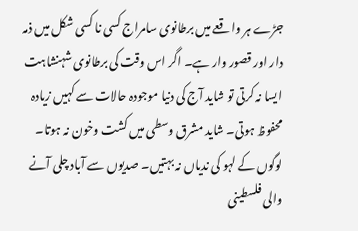جڑے ہر واقعے میں برطانوی سامراج کسی نا کسی شکل میں ذمہ دار اور قصور وار ہے۔ اگر اس وقت کی برطانوی شہنشاہت ایسا نہ کرتی تو شاید آج کی دنیا موجودہ حالات سے کہیں زیادہ محفوظ ہوتی۔ شاید مشرق وسطی میں کشت وخون نہ ہوتا۔ لوگوں کے لہو کی ندیاں نہ بہتیں۔ صدیوں سے آباد چلی آنے والی فلسطینی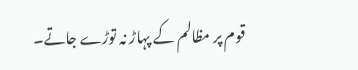قوم پر مظالم کے پہاڑ نہ توڑے جاتے۔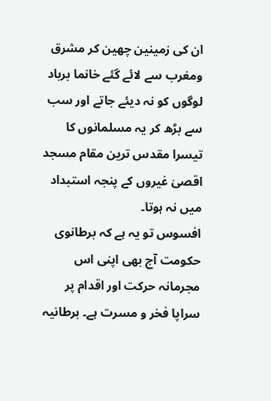ان کی زمینین چھین کر مشرق ومغرب سے لائے گئے خانما برباد لوگوں کو نہ دیئے جاتے اور سب سے بڑھ کر یہ مسلمانوں کا تیسرا مقدس ترین مقام مسجد اقصیٰ غیروں کے پنجہ استبداد میں نہ ہوتا۔
افسوس تو یہ ہے کہ برطانوی حکومت آج بھی اپنی اس مجرمانہ حرکت اور اقدام پر سراپا فخر و مسرت ہے۔ برطانیہ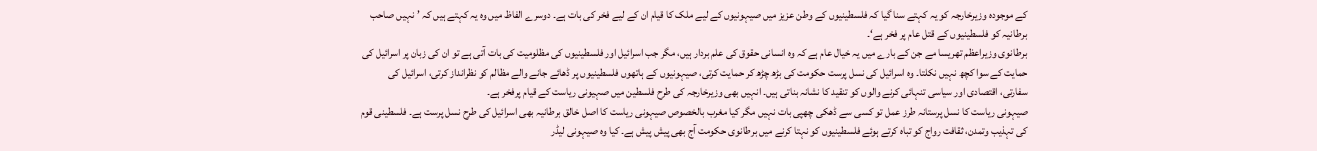کے موجودہ وزیرخارجہ کو یہ کہتے سنا گیا کہ فلسطینیوں کے وطن عزیز میں صیہونیوں کے لیے ملک کا قیام ان کے لیے فخر کی بات ہے۔ دوسرے الفاظ میں وہ یہ کہتے ہیں کہ ’نہیں صاحب برطانیہ کو فلسطینیوں کے قتل عام پر فخر ہے‘۔
برطانوی وزیراعظم تھریسا مے جن کے بارے میں یہ خیال عام ہے کہ وہ انسانی حقوق کی علم بردار ہیں، مگر جب اسرائیل اور فلسطینیوں کی مظلومیت کی بات آتی ہے تو ان کی زبان پر اسرائیل کی حمایت کے سوا کچھ نہیں نکلتا۔ وہ اسرائیل کی نسل پرست حکومت کی بڑھ چڑھ کر حمایت کرتی، صیہونیوں کے ہاتھوں فلسطینیوں پر ڈھائے جانے والے مظالم کو نظرانداز کرتی، اسرائیل کی سفارتی، اقتصادی اور سیاسی تنہائی کرنے والوں کو تنقید کا نشانہ بناتی ہیں۔ انہیں بھی وزیرخارجہ کی طرح فلسطین میں صہیونی ریاست کے قیام پرفخر ہے۔
صیہونی ریاست کا نسل پرستانہ طرز عمل تو کسی سے ڈھکی چھپی بات نہیں مگر کیا مغرب بالخصوص صیہونی ریاست کا اصل خالق برطانیہ بھی اسرائیل کی طرح نسل پرست ہے۔ فلسطینی قوم کی تہذیب وتمدن، ثقافت رواج کو تباہ کرتے ہوئے فلسطینیوں کو نہتا کرنے میں برطانوی حکومت آج بھی پیش پیش ہے۔ کیا وہ صیہونی لیڈر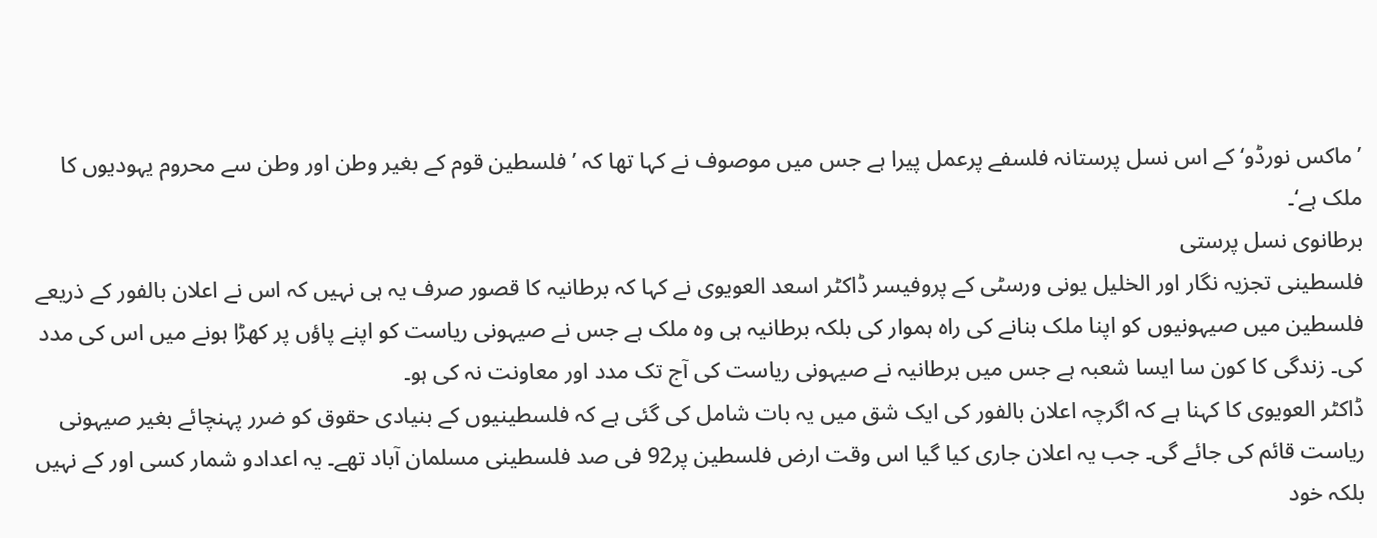’ماکس نورڈو‘ کے اس نسل پرستانہ فلسفے پرعمل پیرا ہے جس میں موصوف نے کہا تھا کہ ’فلسطین قوم کے بغیر وطن اور وطن سے محروم یہودیوں کا ملک ہے‘۔
برطانوی نسل پرستی
فلسطینی تجزیہ نگار اور الخلیل یونی ورسٹی کے پروفیسر ڈاکٹر اسعد العویوی نے کہا کہ برطانیہ کا قصور صرف یہ ہی نہیں کہ اس نے اعلان بالفور کے ذریعے فلسطین میں صیہونیوں کو اپنا ملک بنانے کی راہ ہموار کی بلکہ برطانیہ ہی وہ ملک ہے جس نے صیہونی ریاست کو اپنے پاؤں پر کھڑا ہونے میں اس کی مدد کی۔ زندگی کا کون سا ایسا شعبہ ہے جس میں برطانیہ نے صیہونی ریاست کی آج تک مدد اور معاونت نہ کی ہو۔
ڈاکٹر العویوی کا کہنا ہے کہ اگرچہ اعلان بالفور کی ایک شق میں یہ بات شامل کی گئی ہے کہ فلسطینیوں کے بنیادی حقوق کو ضرر پہنچائے بغیر صیہونی ریاست قائم کی جائے گی۔ جب یہ اعلان جاری کیا گیا اس وقت ارض فلسطین پر92 فی صد فلسطینی مسلمان آباد تھے۔ یہ اعدادو شمار کسی اور کے نہیں بلکہ خود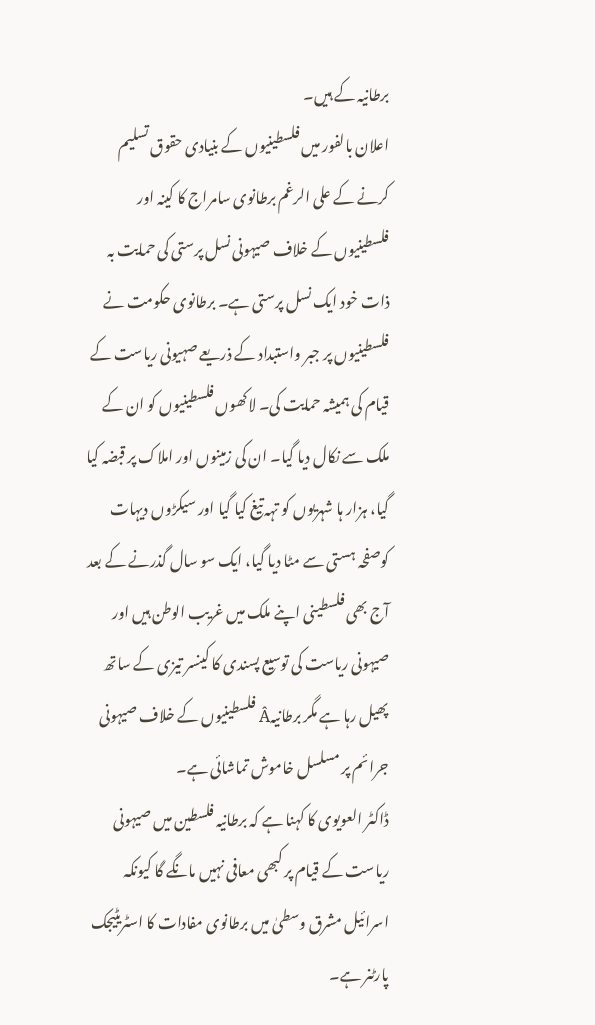برطانیہ کے ہیں۔
اعلان بالفور میں فلسطینیوں کے بنیادی حقوق تسلیم کرنے کے علی الرغم برطانوی سامراج کا کینہ اور فلسطینیوں کے خلاف صیہونی نسل پرستی کی حمایت بہ ذات خود ایک نسل پرستی ہے۔ برطانوی حکومت نے فلسطینیوں پر جبر واستبداد کے ذریعے صہیونی ریاست کے قیام کی ہمیشہ حمایت کی۔ لاکھوں فلسطینیوں کو ان کے ملک سے نکال دیا گیا۔ ان کی زمینوں اور املاک پر قبضہ کیا گیا، ہزار ہا شہریوں کو تہہ تیغ کیا گیا اور سیکڑوں دیہات کوصفحہ ہستی سے مٹا دیا گیا، ایک سو سال گذرنے کے بعد آج بھی فلسطینی اپنے ملک میں غریب الوطن ہیں اور صیہونی ریاست کی توسیع پسندی کا کینسر تیزی کے ساتھ پھیل رہا ہے مگر برطانیہÂ فلسطینیوں کے خلاف صیہونی جرائم پر مسلسل خاموش تماشائی ہے۔
ڈاکٹر العویوی کا کہنا ہے کہ برطانیہ فلسطین میں صیہونی ریاست کے قیام پر کبھی معافی نہیں مانگے گا کیونکہ اسرائیل مشرق وسطیٰ میں برطانوی مفادات کا اسٹریٹیجک پارٹنر ہے۔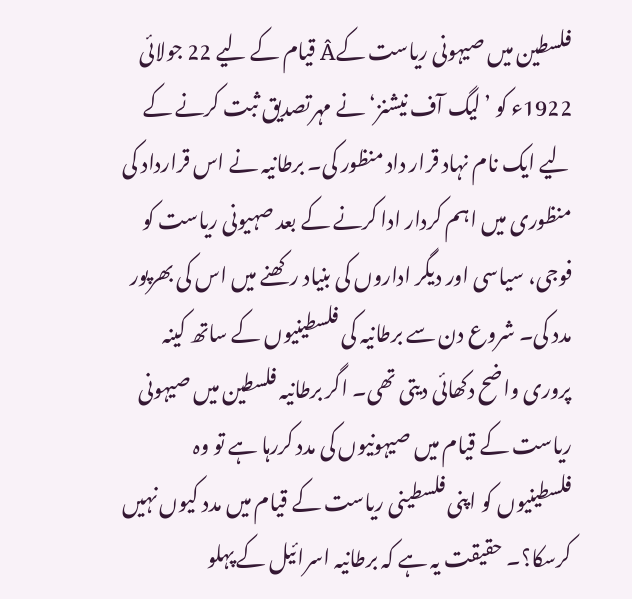فلسطین میں صیہونی ریاست کےÂ قیام کے لیے 22 جولائی 1922ء کو ’لیگ آف نیشنز‘ نے مہرتصدیق ثبت کرنے کے لیے ایک نام نہاد قرار داد منظور کی۔ برطانیہ نے اس قرارداد کی منظوری میں اہم کردار ادا کرنے کے بعد صہیونی ریاست کو فوجی، سیاسی اور دیگر اداروں کی بنیاد رکھنے میں اس کی بھرپور مدد کی۔ شروع دن سے برطانیہ کی فلسطینیوں کے ساتھ کینہ پروری واضح دکھائی دیتی تھی۔ اگر برطانیہ فلسطین میں صیہونی ریاست کے قیام میں صیہونیوں کی مدد کررہا ہے تو وہ فلسطینیوں کو اپنی فلسطینی ریاست کے قیام میں مدد کیوں نہیں کرسکا؟۔ حقیقت یہ ہے کہ برطانیہ اسرائیل کے پہلو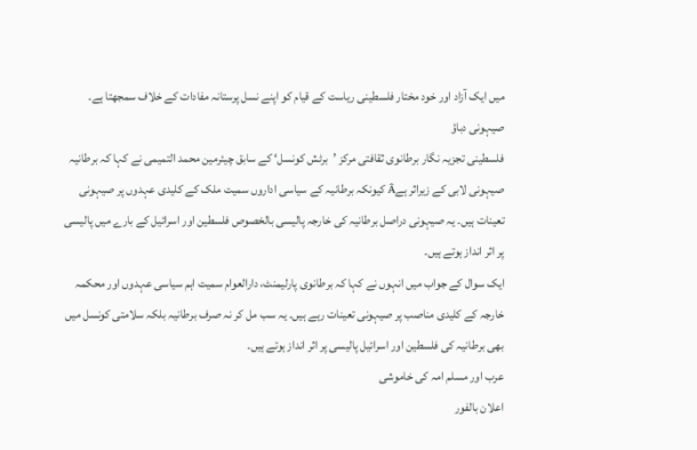میں ایک آزاد اور خود مختار فلسطینی ریاست کے قیام کو اپنے نسل پرستانہ مفادات کے خلاف سمجھتا ہے۔
صیہونی دباؤ
فلسطینی تجزیہ نگار برطانوی ثقافتی مرکز ’برٹش کونسل‘ کے سابق چیئرمین محمد التمیمی نے کہا کہ برطانیہ صیہونی لابی کے زیراثر ہےÂ کیونکہ برطانیہ کے سیاسی اداروں سمیت ملک کے کلیدی عہدوں پر صیہونی تعینات ہیں۔ یہ صیہونی دراصل برطانیہ کی خارجہ پالیسی بالخصوص فلسطین اور اسرائیل کے بارے میں پالیسی پر اثر انداز ہوتے ہیں۔
ایک سوال کے جواب میں انہوں نے کہا کہ برطانوی پارلیمنٹ، دارالعوام سمیت اہم سیاسی عہدوں اور محکمہ خارجہ کے کلیدی مناصب پر صیہونی تعینات رہے ہیں۔ یہ سب مل کر نہ صرف برطانیہ بلکہ سلامتی کونسل میں بھی برطانیہ کی فلسطین اور اسرائیل پالیسی پر اثر انداز ہوتے ہیں۔
عرب اور مسلم امہ کی خاموشی
اعلان بالفور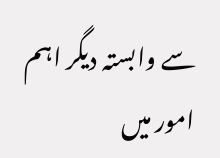سے وابستہ دیگر اہم امور میں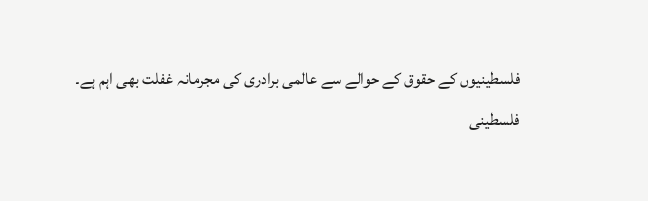فلسطینیوں کے حقوق کے حوالے سے عالمی برادری کی مجرمانہ غفلت بھی اہم ہے۔
فلسطینی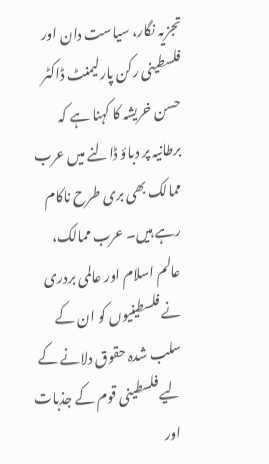تجزیہ نگار، سیاست دان اور فلسطینی رکن پارلیمنٹ ڈاکٹر حسن خریشہ کا کہنا ہے کہ برطانیہ پر دباؤ ڈالنے میں عرب ممالک بھی بری طرح ناکام رہے ہیں۔ عرب ممالک، عالم اسلام اور عالمی بردری نے فلسطینیوں کو ان کے سلب شدہ حقوق دلانے کے لیے فلسطینی قوم کے جذبات اور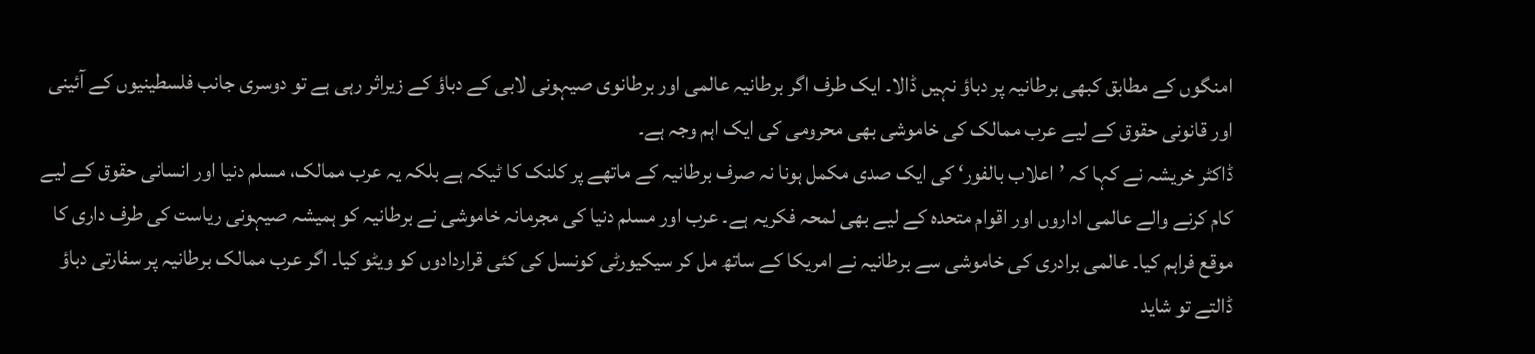امنگوں کے مطابق کبھی برطانیہ پر دباؤ نہیں ڈالا۔ ایک طرف اگر برطانیہ عالمی اور برطانوی صیہونی لابی کے دباؤ کے زیراثر رہی ہے تو دوسری جانب فلسطینیوں کے آئینی اور قانونی حقوق کے لیے عرب ممالک کی خاموشی بھی محرومی کی ایک اہم وجہ ہے۔
ڈاکٹر خریشہ نے کہا کہ ’اعلاب بالفور‘ کی ایک صدی مکمل ہونا نہ صرف برطانیہ کے ماتھے پر کلنک کا ٹیکہ ہے بلکہ یہ عرب ممالک، مسلم دنیا اور انسانی حقوق کے لیے کام کرنے والے عالمی اداروں اور اقوام متحدہ کے لیے بھی لمحہ فکریہ ہے۔ عرب اور مسلم دنیا کی مجرمانہ خاموشی نے برطانیہ کو ہمیشہ صیہونی ریاست کی طرف داری کا موقع فراہم کیا۔ عالمی برادری کی خاموشی سے برطانیہ نے امریکا کے ساتھ مل کر سیکیورٹی کونسل کی کئی قراردادوں کو ویٹو کیا۔ اگر عرب ممالک برطانیہ پر سفارتی دباؤ ڈالتے تو شاید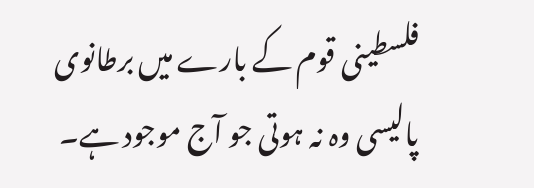فلسطینی قوم کے بارے میں برطانوی پالیسی وہ نہ ہوتی جو آج موجود ہے۔